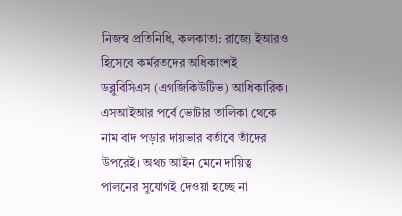নিজস্ব প্রতিনিধি, কলকাতা: রাজ্যে ইআরও হিসেবে কর্মরতদের অধিকাংশই ডব্লুবিসিএস (এগজিকিউটিভ) আধিকারিক। এসআইআর পর্বে ভোটার তালিকা থেকে নাম বাদ পড়ার দায়ভার বর্তাবে তাঁদের উপরেই। অথচ আইন মেনে দায়িত্ব পালনের সুযোগই দেওয়া হচ্ছে না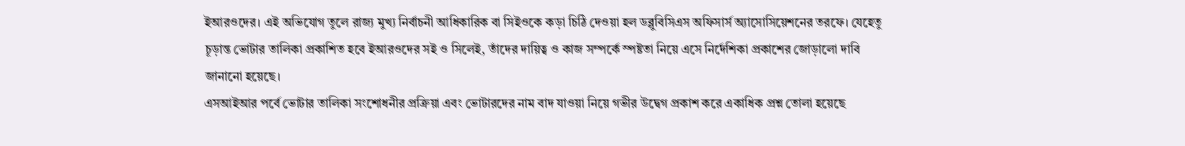ইআরওদের। এই অভিযোগ তুলে রাজ্য মুখ্য নির্বাচনী আধিকারিক বা সিইওকে কড়া চিঠি দেওয়া হল ডব্লুবিসিএস অফিসার্স অ্যাসোসিয়েশনের তরফে। যেহেতু চূড়ান্ত ভোটার তালিকা প্রকাশিত হবে ইআরওদের সই ও সিলেই, তাঁদের দায়িত্ব ও কাজ সম্পর্কে স্পষ্টতা নিয়ে এসে নির্দেশিকা প্রকাশের জোড়ালো দাবি জানানো হয়েছে।
এসআইআর পর্বে ভোটার তালিকা সংশোধনীর প্রক্রিয়া এবং ভোটারদের নাম বাদ যাওয়া নিয়ে গভীর উদ্বেগ প্রকাশ করে একাধিক প্রশ্ন তোলা হয়েছে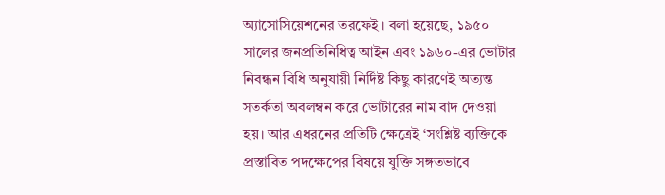অ্যাসোসিয়েশনের তরফেই। বলা হয়েছে, ১৯৫০ সালের জনপ্রতিনিধিত্ব আইন এবং ১৯৬০-এর ভোটার নিবন্ধন বিধি অনুযায়ী নির্দিষ্ট কিছু কারণেই অত্যন্ত সতর্কতা অবলম্বন করে ভোটারের নাম বাদ দেওয়া হয়। আর এধরনের প্রতিটি ক্ষেত্রেই ‘সংশ্লিষ্ট ব্যক্তিকে প্রস্তাবিত পদক্ষেপের বিষয়ে যুক্তি সঙ্গতভাবে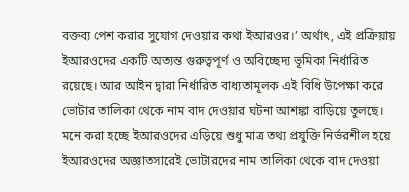বক্তব্য পেশ করার সুযোগ দেওয়ার কথা ইআরওর।’ অর্থাৎ, এই প্রক্রিয়ায় ইআরওদের একটি অত্যন্ত গুরুত্বপূর্ণ ও অবিচ্ছেদ্য ভূমিকা নির্ধারিত রয়েছে। আর আইন দ্বারা নির্ধারিত বাধ্যতামূলক এই বিধি উপেক্ষা করে ভোটার তালিকা থেকে নাম বাদ দেওয়ার ঘটনা আশঙ্কা বাড়িয়ে তুলছে। মনে করা হচ্ছে ইআরওদের এড়িয়ে শুধু মাত্র তথ্য প্রযুক্তি নির্ভরশীল হয়ে ইআরওদের অজ্ঞাতসারেই ভোটারদের নাম তালিকা থেকে বাদ দেওয়া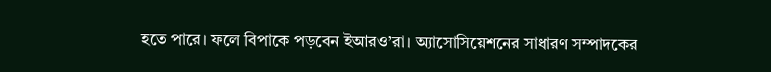হতে পারে। ফলে বিপাকে পড়বেন ইআরও’রা। অ্যাসোসিয়েশনের সাধারণ সম্পাদকের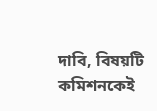দাবি, বিষয়টি কমিশনকেই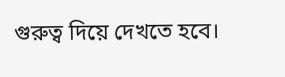গুরুত্ব দিয়ে দেখতে হবে।